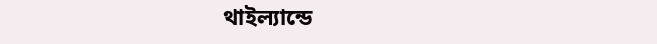থাইল্যান্ডে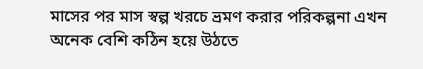মাসের পর মাস স্বল্প খরচে ভ্রমণ করার পরিকল্পনা এখন অনেক বেশি কঠিন হয়ে উঠতে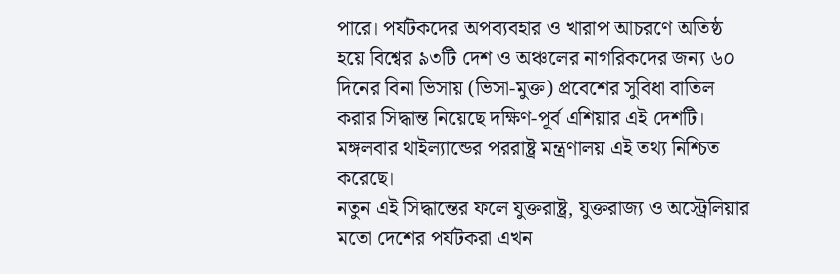পারে। পর্যটকদের অপব্যবহার ও খারাপ আচরণে অতিষ্ঠ হয়ে বিশ্বের ৯৩টি দেশ ও অঞ্চলের নাগরিকদের জন্য ৬০ দিনের বিনা ভিসায় (ভিসা-মুক্ত) প্রবেশের সুবিধা বাতিল করার সিদ্ধান্ত নিয়েছে দক্ষিণ-পূর্ব এশিয়ার এই দেশটি। মঙ্গলবার থাইল্যান্ডের পররাষ্ট্র মন্ত্রণালয় এই তথ্য নিশ্চিত করেছে।
নতুন এই সিদ্ধান্তের ফলে যুক্তরাষ্ট্র, যুক্তরাজ্য ও অস্ট্রেলিয়ার মতো দেশের পর্যটকরা এখন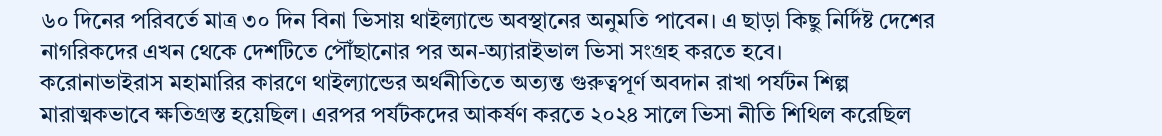৬০ দিনের পরিবর্তে মাত্র ৩০ দিন বিনা ভিসায় থাইল্যান্ডে অবস্থানের অনুমতি পাবেন। এ ছাড়া কিছু নির্দিষ্ট দেশের নাগরিকদের এখন থেকে দেশটিতে পৌঁছানোর পর অন-অ্যারাইভাল ভিসা সংগ্রহ করতে হবে।
করোনাভাইরাস মহামারির কারণে থাইল্যান্ডের অর্থনীতিতে অত্যন্ত গুরুত্বপূর্ণ অবদান রাখা পর্যটন শিল্প মারাত্মকভাবে ক্ষতিগ্রস্ত হয়েছিল। এরপর পর্যটকদের আকর্ষণ করতে ২০২৪ সালে ভিসা নীতি শিথিল করেছিল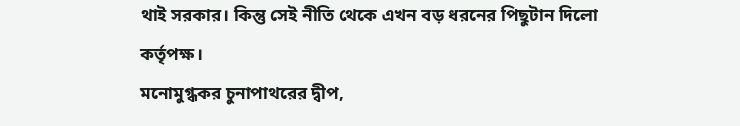থাই সরকার। কিন্তু সেই নীতি থেকে এখন বড় ধরনের পিছুটান দিলো কর্তৃপক্ষ।
মনোমুগ্ধকর চুনাপাথরের দ্বীপ,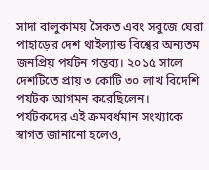সাদা বালুকাময় সৈকত এবং সবুজে ঘেরা পাহাড়ের দেশ থাইল্যান্ড বিশ্বের অন্যতম জনপ্রিয় পর্যটন গন্তব্য। ২০১৫ সালে দেশটিতে প্রায় ৩ কোটি ৩০ লাখ বিদেশি পর্যটক আগমন করেছিলেন।
পর্যটকদের এই ক্রমবর্ধমান সংখ্যাকে স্বাগত জানানো হলেও,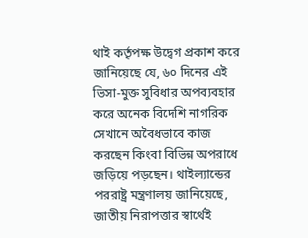থাই কর্তৃপক্ষ উদ্বেগ প্রকাশ করে জানিয়েছে যে, ৬০ দিনের এই ভিসা-মুক্ত সুবিধার অপব্যবহার করে অনেক বিদেশি নাগরিক সেখানে অবৈধভাবে কাজ করছেন কিংবা বিভিন্ন অপরাধে জড়িয়ে পড়ছেন। থাইল্যান্ডের পররাষ্ট্র মন্ত্রণালয় জানিয়েছে, জাতীয় নিরাপত্তার স্বার্থেই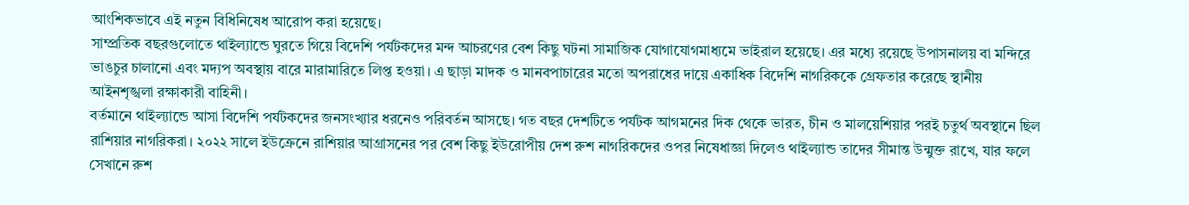আংশিকভাবে এই নতুন বিধিনিষেধ আরোপ করা হয়েছে।
সাম্প্রতিক বছরগুলোতে থাইল্যান্ডে ঘুরতে গিয়ে বিদেশি পর্যটকদের মন্দ আচরণের বেশ কিছু ঘটনা সামাজিক যোগাযোগমাধ্যমে ভাইরাল হয়েছে। এর মধ্যে রয়েছে উপাসনালয় বা মন্দিরে ভাঙচুর চালানো এবং মদ্যপ অবস্থায় বারে মারামারিতে লিপ্ত হওয়া। এ ছাড়া মাদক ও মানবপাচারের মতো অপরাধের দায়ে একাধিক বিদেশি নাগরিককে গ্রেফতার করেছে স্থানীয় আইনশৃঙ্খলা রক্ষাকারী বাহিনী।
বর্তমানে থাইল্যান্ডে আসা বিদেশি পর্যটকদের জনসংখ্যার ধরনেও পরিবর্তন আসছে। গত বছর দেশটিতে পর্যটক আগমনের দিক থেকে ভারত, চীন ও মালয়েশিয়ার পরই চতুর্থ অবস্থানে ছিল রাশিয়ার নাগরিকরা। ২০২২ সালে ইউক্রেনে রাশিয়ার আগ্রাসনের পর বেশ কিছু ইউরোপীয় দেশ রুশ নাগরিকদের ওপর নিষেধাজ্ঞা দিলেও থাইল্যান্ড তাদের সীমান্ত উন্মুক্ত রাখে, যার ফলে সেখানে রুশ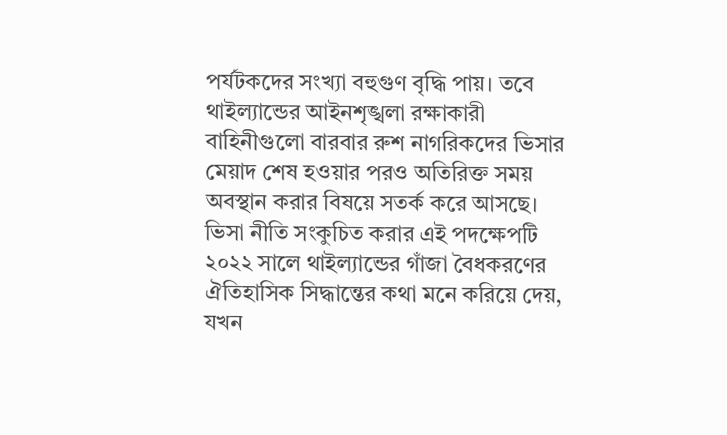পর্যটকদের সংখ্যা বহুগুণ বৃদ্ধি পায়। তবে থাইল্যান্ডের আইনশৃঙ্খলা রক্ষাকারী বাহিনীগুলো বারবার রুশ নাগরিকদের ভিসার মেয়াদ শেষ হওয়ার পরও অতিরিক্ত সময় অবস্থান করার বিষয়ে সতর্ক করে আসছে।
ভিসা নীতি সংকুচিত করার এই পদক্ষেপটি ২০২২ সালে থাইল্যান্ডের গাঁজা বৈধকরণের ঐতিহাসিক সিদ্ধান্তের কথা মনে করিয়ে দেয়, যখন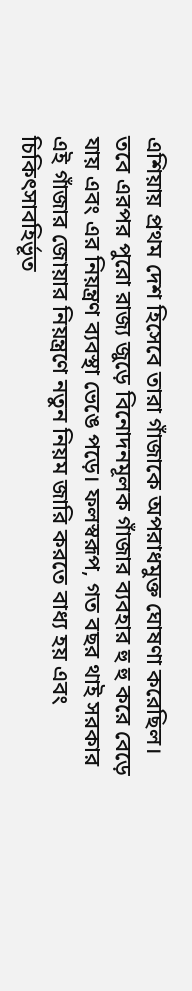এশিয়ায় প্রথম দেশ হিসেবে তারা গাঁজাকে অপরাধমুক্ত ঘোষণা করেছিল। তবে এরপর পুরো রাজ্য জুড়ে বিনোদনমূলক গাঁজার ব্যবহার হু হু করে বেড়ে যায় এবং এর নিয়ন্ত্রণ ব্যবস্থা ভেঙে পড়ে। ফলস্বরূপ, গত বছর থাই সরকার এই গাঁজার জোয়ার নিয়ন্ত্রণে নতুন নিয়ম জারি করতে বাধ্য হয় এবং চিকিৎসাবহির্ভূত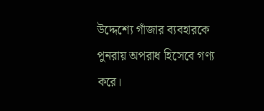উদ্দেশ্যে গাঁজার ব্যবহারকে পুনরায় অপরাধ হিসেবে গণ্য করে।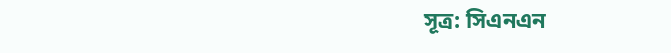সূত্র: সিএনএন